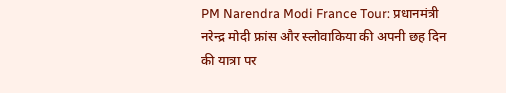PM Narendra Modi France Tour: प्रधानमंत्री नरेन्द्र मोदी फ्रांस और स्लोवाकिया की अपनी छह दिन की यात्रा पर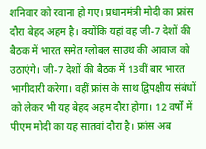शनिवार को रवाना हो गए। प्रधानमंत्री मोदी का फ्रांस दौरा बेहद अहम है। क्योंकि यहां वह जी-7 देशों की बैठक में भारत समेत ग्लोबल साउथ की आवाज को उठाएंगे। जी-7 देशों की बैठक में 13वीं बार भारत भागीदारी करेगा। वहीं फ्रांस के साथ द्विपक्षीय संबंधों को लेकर भी यह बेहद अहम दौरा होगा। 12 वर्षों में पीएम मोदी का यह सातवां दौरा है। फ्रांस अब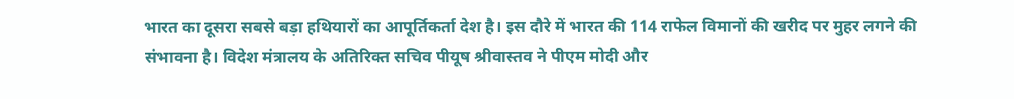भारत का दूसरा सबसे बड़ा हथियारों का आपूर्तिकर्ता देश है। इस दौरे में भारत की 114 राफेल विमानों की खरीद पर मुहर लगने की संभावना है। विदेश मंत्रालय के अतिरिक्त सचिव पीयूष श्रीवास्तव ने पीएम मोदी और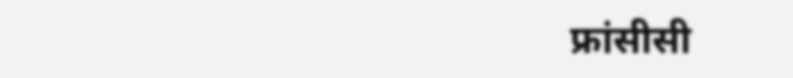फ्रांसीसी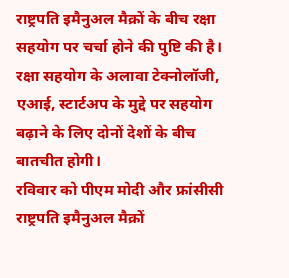राष्ट्रपति इमैनुअल मैक्रों के बीच रक्षा सहयोग पर चर्चा होने की पुष्टि की है। रक्षा सहयोग के अलावा टेक्नोलॉजी, एआई, स्टार्टअप के मुद्दे पर सहयोग बढ़ाने के लिए दोनों देशों के बीच बातचीत होगी।
रविवार को पीएम मोदी और फ्रांसीसी राष्ट्रपति इमैनुअल मैक्रों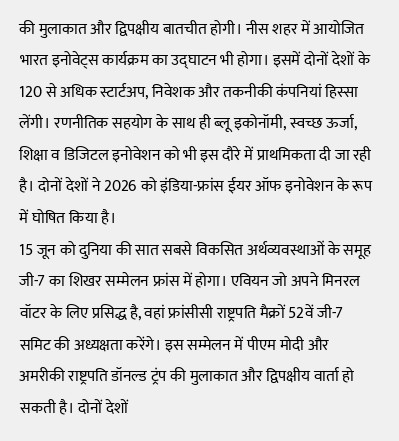की मुलाकात और द्विपक्षीय बातचीत होगी। नीस शहर में आयोजित भारत इनोवेट्स कार्यक्रम का उद्घाटन भी होगा। इसमें दोनों देशों के 120 से अधिक स्टार्टअप, निवेशक और तकनीकी कंपनियां हिस्सा लेंगी। रणनीतिक सहयोग के साथ ही ब्लू इकोनॉमी, स्वच्छ ऊर्जा, शिक्षा व डिजिटल इनोवेशन को भी इस दौरे में प्राथमिकता दी जा रही है। दोनों देशों ने 2026 को इंडिया-फ्रांस ईयर ऑफ इनोवेशन के रूप में घोषित किया है।
15 जून को दुनिया की सात सबसे विकसित अर्थव्यवस्थाओं के समूह जी-7 का शिखर सम्मेलन फ्रांस में होगा। एवियन जो अपने मिनरल वॉटर के लिए प्रसिद्ध है, वहां फ्रांसीसी राष्ट्रपति मैक्रों 52वें जी-7 समिट की अध्यक्षता करेंगे। इस सम्मेलन में पीएम मोदी और अमरीकी राष्ट्रपति डॉनल्ड ट्रंप की मुलाकात और द्विपक्षीय वार्ता हो सकती है। दोनों देशों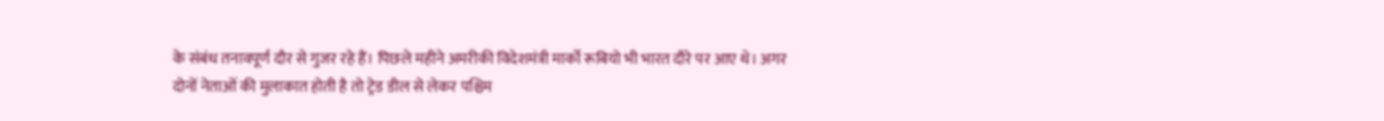के संबंध तनावपूर्ण दौर से गुजर रहे हैं। पिछले महीने अमरीकी विदेशमंत्री मार्को रूबियो भी भारत दौरे पर आए थे। अगर दोनों नेताओं की मुलाकात होती है तो ट्रेड डील से लेकर पश्चिम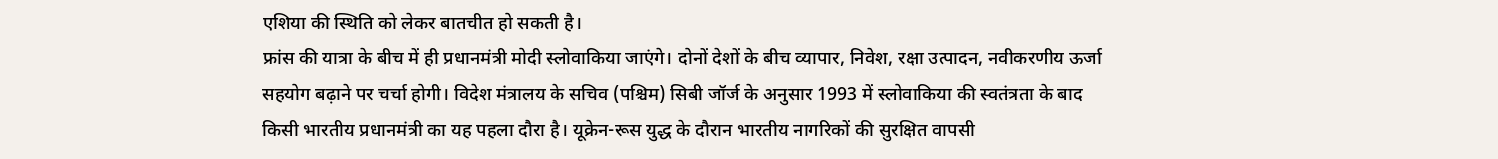एशिया की स्थिति को लेकर बातचीत हो सकती है।
फ्रांस की यात्रा के बीच में ही प्रधानमंत्री मोदी स्लोवाकिया जाएंगे। दोनों देशों के बीच व्यापार, निवेश, रक्षा उत्पादन, नवीकरणीय ऊर्जा सहयोग बढ़ाने पर चर्चा होगी। विदेश मंत्रालय के सचिव (पश्चिम) सिबी जॉर्ज के अनुसार 1993 में स्लोवाकिया की स्वतंत्रता के बाद किसी भारतीय प्रधानमंत्री का यह पहला दौरा है। यूक्रेन-रूस युद्ध के दौरान भारतीय नागरिकों की सुरक्षित वापसी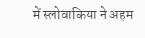में स्लोवाकिया ने अहम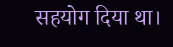सहयोग दिया था।